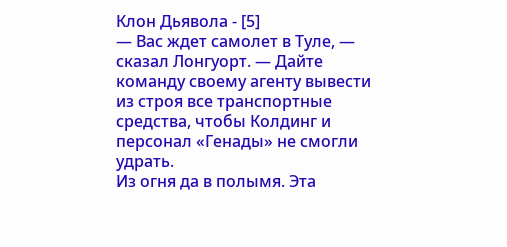Клон Дьявола - [5]
— Вас ждет самолет в Туле, — сказал Лонгуорт. — Дайте команду своему агенту вывести из строя все транспортные средства, чтобы Колдинг и персонал «Генады» не смогли удрать.
Из огня да в полымя. Эта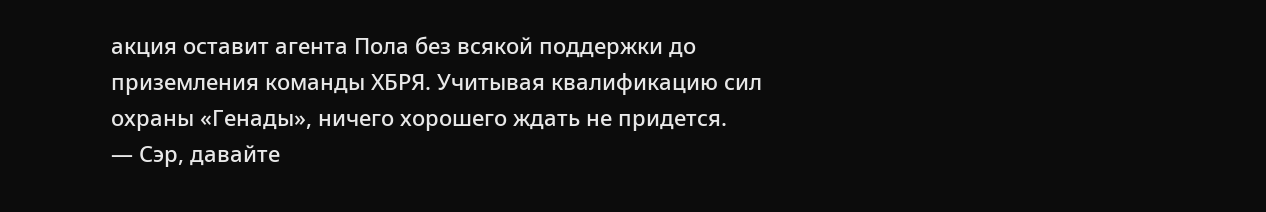акция оставит агента Пола без всякой поддержки до приземления команды ХБРЯ. Учитывая квалификацию сил охраны «Генады», ничего хорошего ждать не придется.
— Сэр, давайте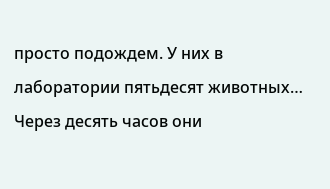просто подождем. У них в лаборатории пятьдесят животных… Через десять часов они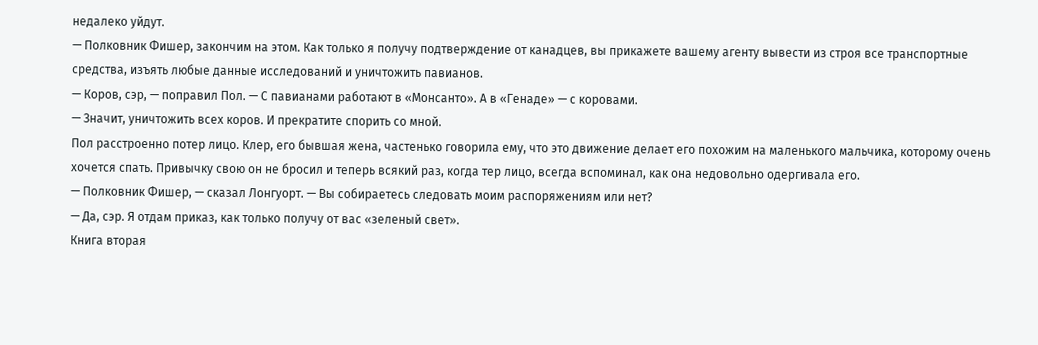недалеко уйдут.
— Полковник Фишер, закончим на этом. Как только я получу подтверждение от канадцев, вы прикажете вашему агенту вывести из строя все транспортные средства, изъять любые данные исследований и уничтожить павианов.
— Коров, сэр, — поправил Пол. — С павианами работают в «Монсанто». А в «Генаде» — с коровами.
— Значит, уничтожить всех коров. И прекратите спорить со мной.
Пол расстроенно потер лицо. Клер, его бывшая жена, частенько говорила ему, что это движение делает его похожим на маленького мальчика, которому очень хочется спать. Привычку свою он не бросил и теперь всякий раз, когда тер лицо, всегда вспоминал, как она недовольно одергивала его.
— Полковник Фишер, — сказал Лонгуорт. — Вы собираетесь следовать моим распоряжениям или нет?
— Да, сэр. Я отдам приказ, как только получу от вас «зеленый свет».
Книга вторая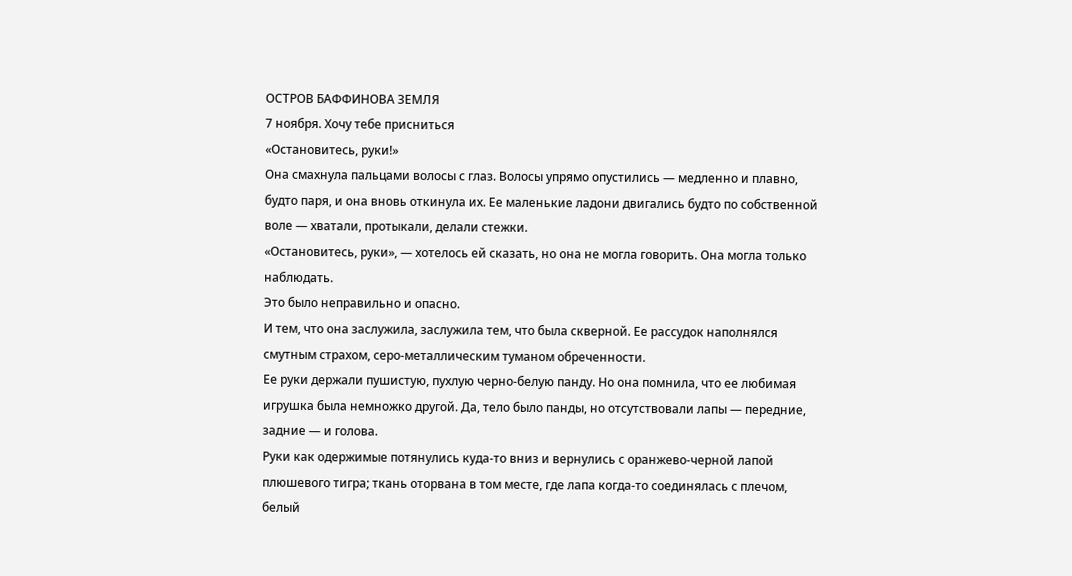ОСТРОВ БАФФИНОВА ЗЕМЛЯ
7 ноября. Хочу тебе присниться
«Остановитесь, руки!»
Она смахнула пальцами волосы с глаз. Волосы упрямо опустились — медленно и плавно, будто паря, и она вновь откинула их. Ее маленькие ладони двигались будто по собственной воле — хватали, протыкали, делали стежки.
«Остановитесь, руки», — хотелось ей сказать, но она не могла говорить. Она могла только наблюдать.
Это было неправильно и опасно.
И тем, что она заслужила, заслужила тем, что была скверной. Ее рассудок наполнялся смутным страхом, серо-металлическим туманом обреченности.
Ее руки держали пушистую, пухлую черно-белую панду. Но она помнила, что ее любимая игрушка была немножко другой. Да, тело было панды, но отсутствовали лапы — передние, задние — и голова.
Руки как одержимые потянулись куда-то вниз и вернулись с оранжево-черной лапой плюшевого тигра; ткань оторвана в том месте, где лапа когда-то соединялась с плечом, белый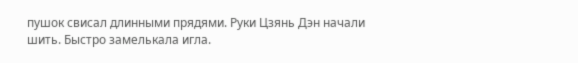пушок свисал длинными прядями. Руки Цзянь Дэн начали шить. Быстро замелькала игла.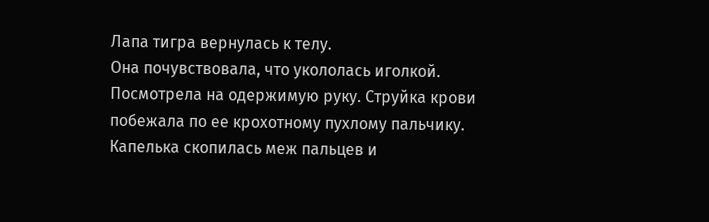Лапа тигра вернулась к телу.
Она почувствовала, что укололась иголкой. Посмотрела на одержимую руку. Струйка крови побежала по ее крохотному пухлому пальчику. Капелька скопилась меж пальцев и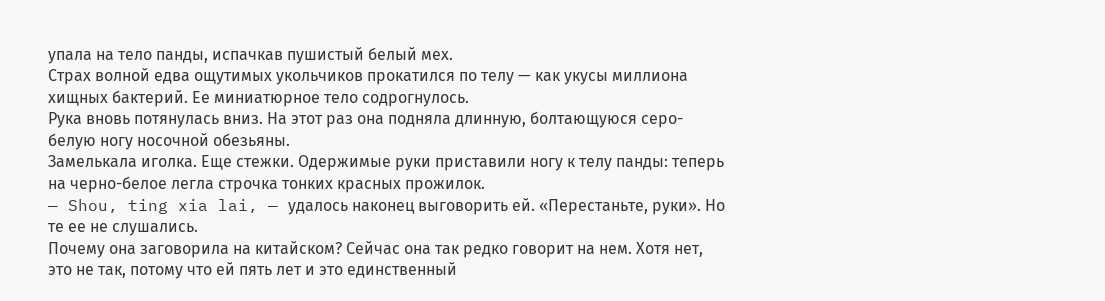упала на тело панды, испачкав пушистый белый мех.
Страх волной едва ощутимых укольчиков прокатился по телу — как укусы миллиона хищных бактерий. Ее миниатюрное тело содрогнулось.
Рука вновь потянулась вниз. На этот раз она подняла длинную, болтающуюся серо-белую ногу носочной обезьяны.
Замелькала иголка. Еще стежки. Одержимые руки приставили ногу к телу панды: теперь на черно-белое легла строчка тонких красных прожилок.
— Shou, ting xia lai, — удалось наконец выговорить ей. «Перестаньте, руки». Но те ее не слушались.
Почему она заговорила на китайском? Сейчас она так редко говорит на нем. Хотя нет, это не так, потому что ей пять лет и это единственный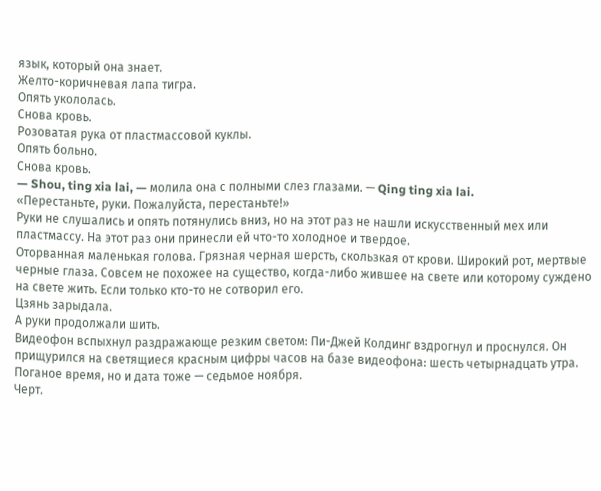язык, который она знает.
Желто-коричневая лапа тигра.
Опять укололась.
Снова кровь.
Розоватая рука от пластмассовой куклы.
Опять больно.
Снова кровь.
— Shou, ting xia lai, — молила она с полными слез глазами. — Qing ting xia lai.
«Перестаньте, руки. Пожалуйста, перестаньте!»
Руки не слушались и опять потянулись вниз, но на этот раз не нашли искусственный мех или пластмассу. На этот раз они принесли ей что-то холодное и твердое.
Оторванная маленькая голова. Грязная черная шерсть, скользкая от крови. Широкий рот, мертвые черные глаза. Совсем не похожее на существо, когда-либо жившее на свете или которому суждено на свете жить. Если только кто-то не сотворил его.
Цзянь зарыдала.
А руки продолжали шить.
Видеофон вспыхнул раздражающе резким светом: Пи-Джей Колдинг вздрогнул и проснулся. Он прищурился на светящиеся красным цифры часов на базе видеофона: шесть четырнадцать утра. Поганое время, но и дата тоже — седьмое ноября.
Черт.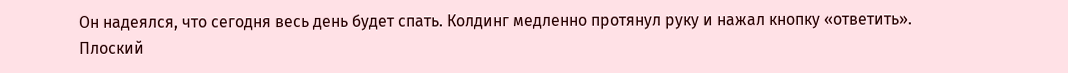Он надеялся, что сегодня весь день будет спать. Колдинг медленно протянул руку и нажал кнопку «ответить».
Плоский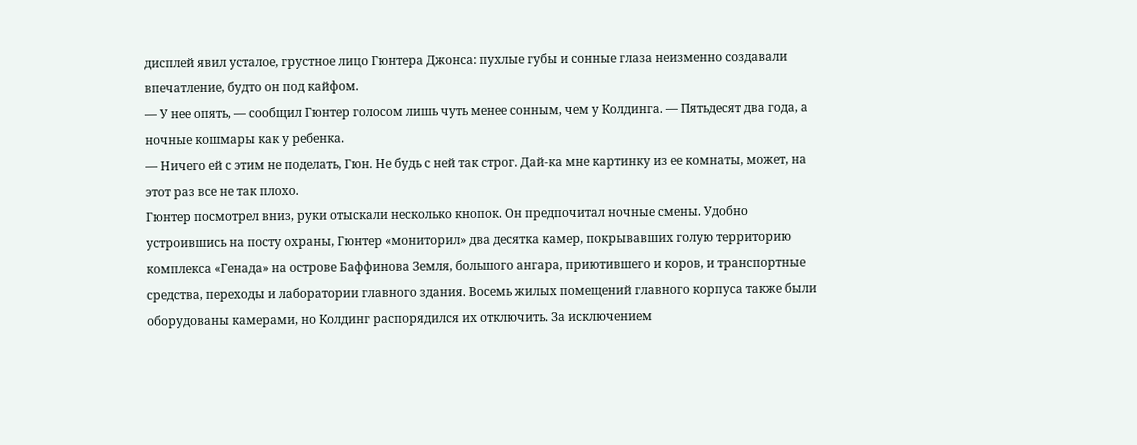дисплей явил усталое, грустное лицо Гюнтера Джонса: пухлые губы и сонные глаза неизменно создавали впечатление, будто он под кайфом.
— У нее опять, — сообщил Гюнтер голосом лишь чуть менее сонным, чем у Колдинга. — Пятьдесят два года, а ночные кошмары как у ребенка.
— Ничего ей с этим не поделать, Гюн. Не будь с ней так строг. Дай-ка мне картинку из ее комнаты, может, на этот раз все не так плохо.
Гюнтер посмотрел вниз, руки отыскали несколько кнопок. Он предпочитал ночные смены. Удобно устроившись на посту охраны, Гюнтер «мониторил» два десятка камер, покрывавших голую территорию комплекса «Генада» на острове Баффинова Земля, большого ангара, приютившего и коров, и транспортные средства, переходы и лаборатории главного здания. Восемь жилых помещений главного корпуса также были оборудованы камерами, но Колдинг распорядился их отключить. За исключением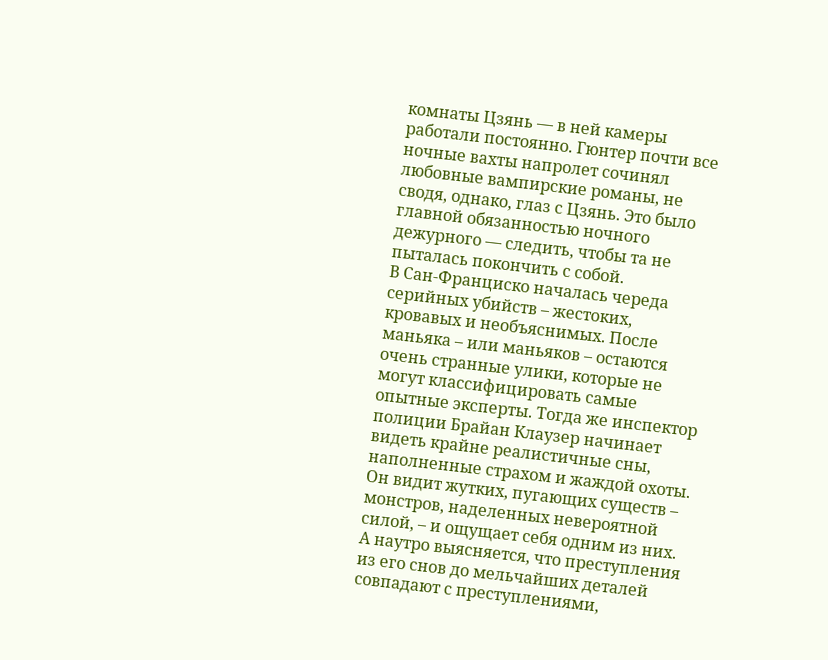комнаты Цзянь — в ней камеры работали постоянно. Гюнтер почти все ночные вахты напролет сочинял любовные вампирские романы, не сводя, однако, глаз с Цзянь. Это было главной обязанностью ночного дежурного — следить, чтобы та не пыталась покончить с собой.
В Сан-Франциско началась череда серийных убийств – жестоких, кровавых и необъяснимых. После маньяка – или маньяков – остаются очень странные улики, которые не могут классифицировать самые опытные эксперты. Тогда же инспектор полиции Брайан Клаузер начинает видеть крайне реалистичные сны, наполненные страхом и жаждой охоты. Он видит жутких, пугающих существ – монстров, наделенных невероятной силой, – и ощущает себя одним из них. А наутро выясняется, что преступления из его снов до мельчайших деталей совпадают с преступлениями,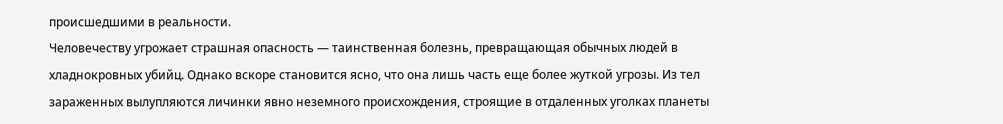происшедшими в реальности.
Человечеству угрожает страшная опасность — таинственная болезнь, превращающая обычных людей в хладнокровных убийц. Однако вскоре становится ясно, что она лишь часть еще более жуткой угрозы. Из тел зараженных вылупляются личинки явно неземного происхождения, строящие в отдаленных уголках планеты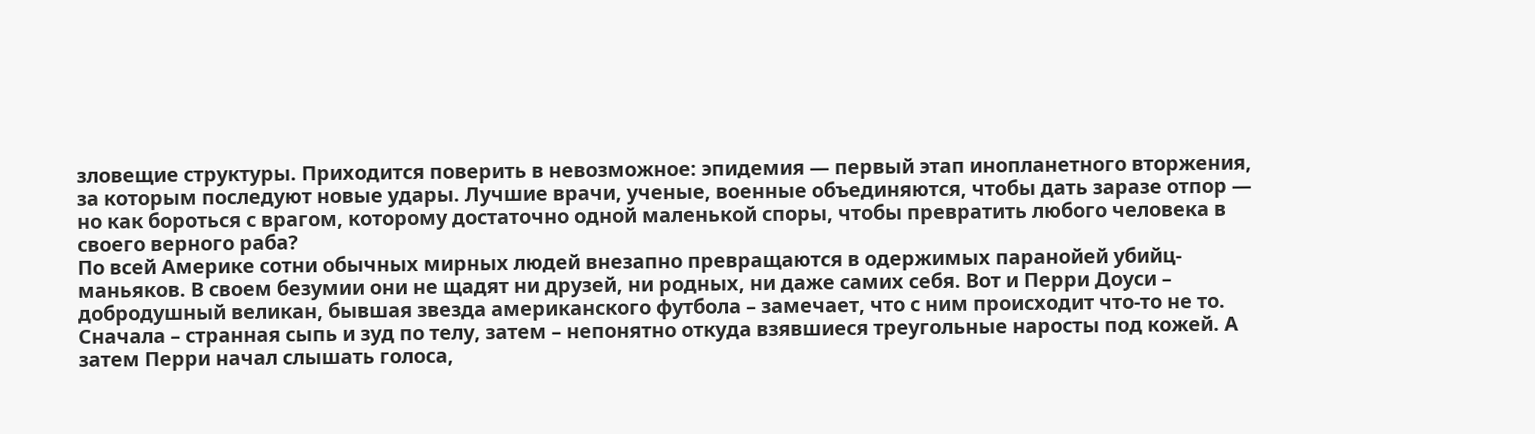зловещие структуры. Приходится поверить в невозможное: эпидемия — первый этап инопланетного вторжения, за которым последуют новые удары. Лучшие врачи, ученые, военные объединяются, чтобы дать заразе отпор — но как бороться с врагом, которому достаточно одной маленькой споры, чтобы превратить любого человека в своего верного раба?
По всей Америке сотни обычных мирных людей внезапно превращаются в одержимых паранойей убийц-маньяков. В своем безумии они не щадят ни друзей, ни родных, ни даже самих себя. Вот и Перри Доуси – добродушный великан, бывшая звезда американского футбола – замечает, что с ним происходит что-то не то. Сначала – странная сыпь и зуд по телу, затем – непонятно откуда взявшиеся треугольные наросты под кожей. А затем Перри начал слышать голоса,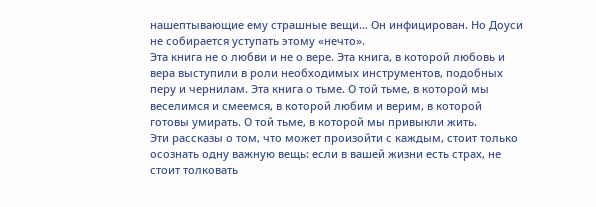нашептывающие ему страшные вещи… Он инфицирован. Но Доуси не собирается уступать этому «нечто».
Эта книга не о любви и не о вере. Эта книга, в которой любовь и вера выступили в роли необходимых инструментов, подобных перу и чернилам. Эта книга о тьме. О той тьме, в которой мы веселимся и смеемся, в которой любим и верим, в которой готовы умирать. О той тьме, в которой мы привыкли жить.
Эти рассказы о том, что может произойти с каждым, стоит только осознать одну важную вещь: если в вашей жизни есть страх, не стоит толковать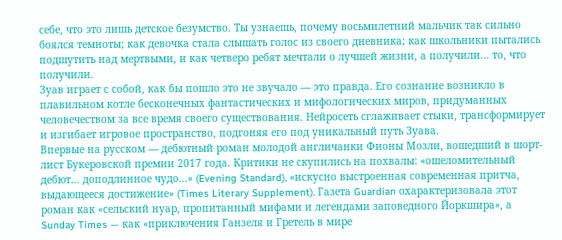себе, что это лишь детское безумство. Ты узнаешь, почему восьмилетний мальчик так сильно боялся темноты; как девочка стала слышать голос из своего дневника; как школьники пытались подшутить над мертвыми, и как четверо ребят мечтали о лучшей жизни, а получили… то, что получили.
Зуав играет с собой, как бы пошло это не звучало — это правда. Его сознание возникло в плавильном котле бесконечных фантастических и мифологических миров, придуманных человечеством за все время своего существования. Нейросеть сглаживает стыки, трансформирует и изгибает игровое пространство, подгоняя его под уникальный путь Зуава.
Впервые на русском — дебютный роман молодой англичанки Фионы Мозли, вошедший в шорт-лист Букеровской премии 2017 года. Критики не скупились на похвалы: «ошеломительный дебют… доподлинное чудо…» (Evening Standard), «искусно выстроенная современная притча, выдающееся достижение» (Times Literary Supplement). Газета Guardian охарактеризовала этот роман как «сельский нуар, пропитанный мифами и легендами заповедного Йоркшира», а Sunday Times — как «приключения Ганзеля и Гретель в мире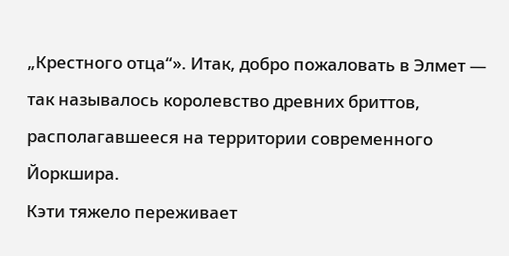„Крестного отца“». Итак, добро пожаловать в Элмет — так называлось королевство древних бриттов, располагавшееся на территории современного Йоркшира.
Кэти тяжело переживает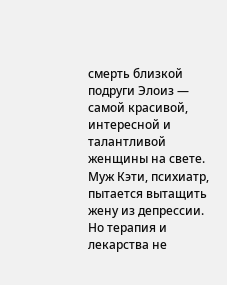смерть близкой подруги Элоиз — самой красивой, интересной и талантливой женщины на свете. Муж Кэти, психиатр, пытается вытащить жену из депрессии. Но терапия и лекарства не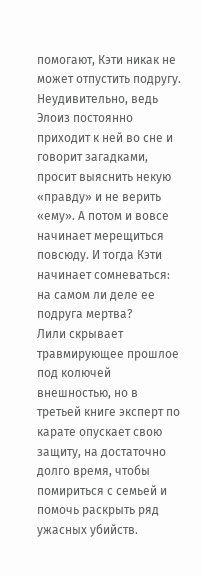помогают, Кэти никак не может отпустить подругу. Неудивительно, ведь Элоиз постоянно приходит к ней во сне и говорит загадками, просит выяснить некую «правду» и не верить «ему». А потом и вовсе начинает мерещиться повсюду. И тогда Кэти начинает сомневаться: на самом ли деле ее подруга мертва?
Лили скрывает травмирующее прошлое под колючей внешностью, но в третьей книге эксперт по карате опускает свою защиту, на достаточно долго время, чтобы помириться с семьей и помочь раскрыть ряд ужасных убийств.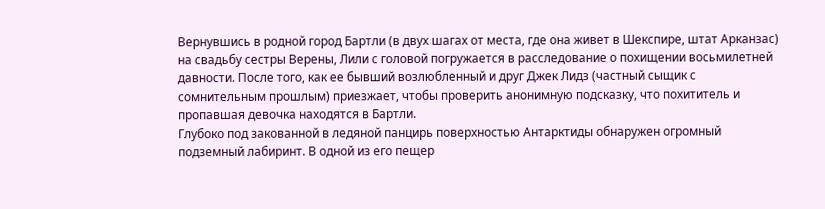Вернувшись в родной город Бартли (в двух шагах от места, где она живет в Шекспире, штат Арканзас) на свадьбу сестры Верены, Лили с головой погружается в расследование о похищении восьмилетней давности. После того, как ее бывший возлюбленный и друг Джек Лидз (частный сыщик с сомнительным прошлым) приезжает, чтобы проверить анонимную подсказку, что похититель и пропавшая девочка находятся в Бартли.
Глубоко под закованной в ледяной панцирь поверхностью Антарктиды обнаружен огромный подземный лабиринт. В одной из его пещер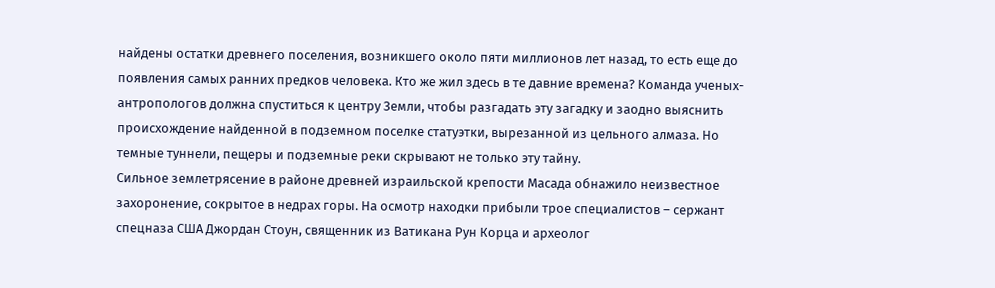найдены остатки древнего поселения, возникшего около пяти миллионов лет назад, то есть еще до появления самых ранних предков человека. Кто же жил здесь в те давние времена? Команда ученых-антропологов должна спуститься к центру Земли, чтобы разгадать эту загадку и заодно выяснить происхождение найденной в подземном поселке статуэтки, вырезанной из цельного алмаза. Но темные туннели, пещеры и подземные реки скрывают не только эту тайну.
Сильное землетрясение в районе древней израильской крепости Масада обнажило неизвестное захоронение, сокрытое в недрах горы. На осмотр находки прибыли трое специалистов – сержант спецназа США Джордан Стоун, священник из Ватикана Рун Корца и археолог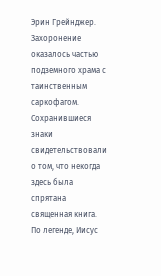Эрин Грейнджер. Захоронение оказалось частью подземного храма с таинственным саркофагом. Сохранившиеся знаки свидетельствовали о том, что некогда здесь была спрятана священная книга. По легенде, Иисус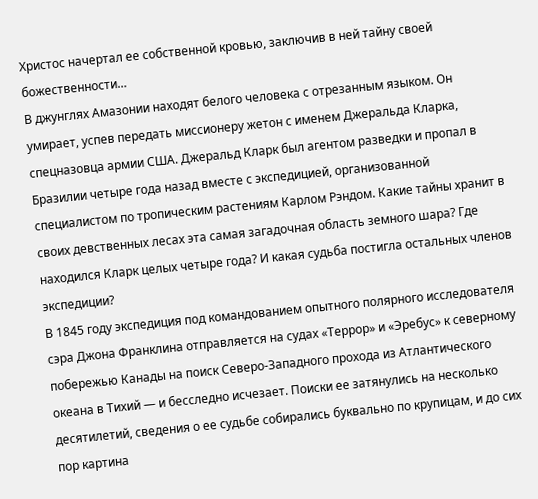Христос начертал ее собственной кровью, заключив в ней тайну своей божественности…
В джунглях Амазонии находят белого человека с отрезанным языком. Он умирает, успев передать миссионеру жетон с именем Джеральда Кларка, спецназовца армии США. Джеральд Кларк был агентом разведки и пропал в Бразилии четыре года назад вместе с экспедицией, организованной специалистом по тропическим растениям Карлом Рэндом. Какие тайны хранит в своих девственных лесах эта самая загадочная область земного шара? Где находился Кларк целых четыре года? И какая судьба постигла остальных членов экспедиции?
В 1845 году экспедиция под командованием опытного полярного исследователя сэра Джона Франклина отправляется на судах «Террор» и «Эребус» к северному побережью Канады на поиск Северо-Западного прохода из Атлантического океана в Тихий — и бесследно исчезает. Поиски ее затянулись на несколько десятилетий, сведения о ее судьбе собирались буквально по крупицам, и до сих пор картина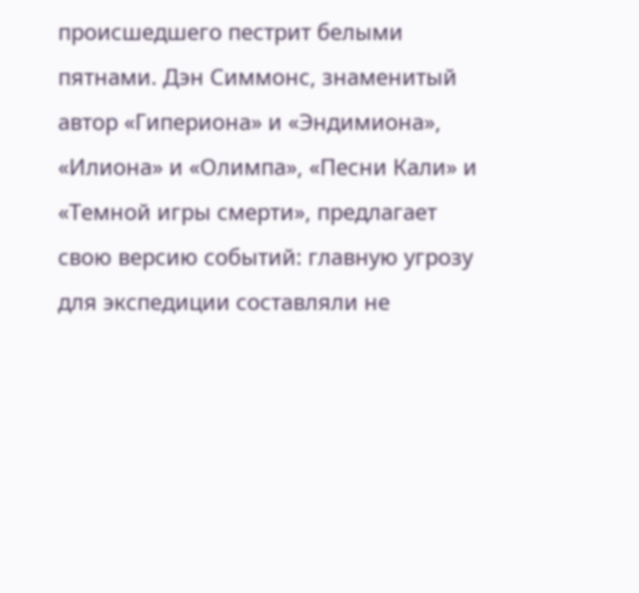происшедшего пестрит белыми пятнами. Дэн Симмонс, знаменитый автор «Гипериона» и «Эндимиона», «Илиона» и «Олимпа», «Песни Кали» и «Темной игры смерти», предлагает свою версию событий: главную угрозу для экспедиции составляли не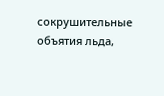сокрушительные объятия льда,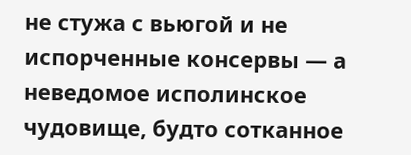не стужа с вьюгой и не испорченные консервы — а неведомое исполинское чудовище, будто сотканное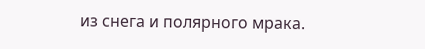из снега и полярного мрака.